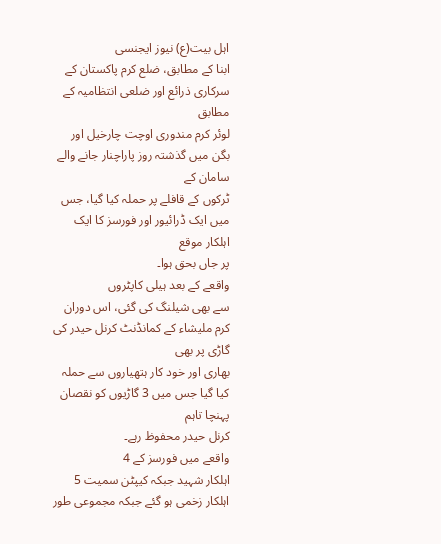اہل بیت(ع) نیوز ایجنسی
ابنا کے مطابق، ضلع کرم پاکستان کے سرکاری ذرائع اور ضلعی انتظامیہ کے مطابق
لوئر کرم مندوری اوچت چارخیل اور بگن میں گذشتہ روز پاراچنار جانے والے سامان کے
ٹرکوں کے قافلے پر حملہ کیا گیا، جس میں ایک ڈرائیور اور فورسز کا ایک اہلکار موقع
پر جاں بحق ہوا۔
واقعے کے بعد ہیلی کاپٹروں
سے بھی شیلنگ کی گئی، اس دوران کرم ملیشاء کے کمانڈنٹ کرنل حیدر کی گاڑی پر بھی
بھاری اور خود کار ہتھیاروں سے حملہ کیا گیا جس میں 3 گاڑیوں کو نقصان پہنچا تاہم
کرنل حیدر محفوظ رہے۔
واقعے میں فورسز کے 4
اہلکار شہید جبکہ کیپٹن سمیت 5 اہلکار زخمی ہو گئے جبکہ مجموعی طور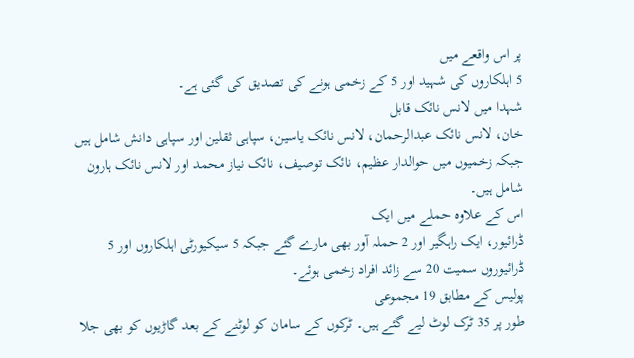پر اس واقعے میں
5 اہلکاروں کی شہید اور 5 کے زخمی ہونے کی تصدیق کی گئی ہے۔
شہدا میں لانس نائک قابل
خان، لانس نائک عبدالرحمان، لانس نائک یاسین، سپاہی ثقلین اور سپاہی دانش شامل ہیں
جبکہ زخمیوں میں حوالدار عظیم، نائک توصیف، نائک نیاز محمد اور لانس نائک ہارون
شامل ہیں۔
اس کے علاوہ حملے میں ایک
ڈرائیور، ایک راہگیر اور 2 حملہ آور بھی مارے گئے جبکہ 5 سیکیورٹی اہلکاروں اور 5
ڈرائیوروں سمیت 20 سے زائد افراد زخمی ہوئے۔
پولیس کے مطابق 19 مجموعی
طور پر 35 ٹرک لوٹ لیے گئے ہیں۔ ٹرکوں کے سامان کو لوٹنے کے بعد گاڑیوں کو بھی جلا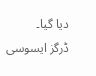دیا گیا۔
ڈرگز ایسوسی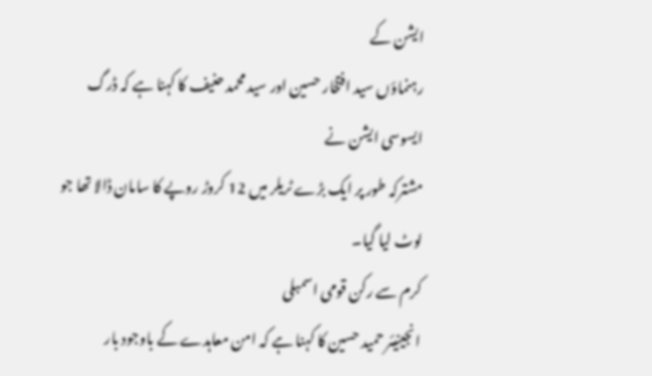ایشن کے
رہنماؤں سید افتخار حسین اور سید محمد حنیف کا کہنا ہے کہ ڈرگ ایسوسی ایشن نے
مشترکہ طور پر ایک بڑے ٹریلر میں 12 کروڑ روپے کا سامان ڈالا تھا جو لوٹ لیا گیا۔
کرم سے رکن قومی اسمبلی
انجینیئر حمید حسین کا کہنا ہے کہ امن معاہدے کے باوجود بار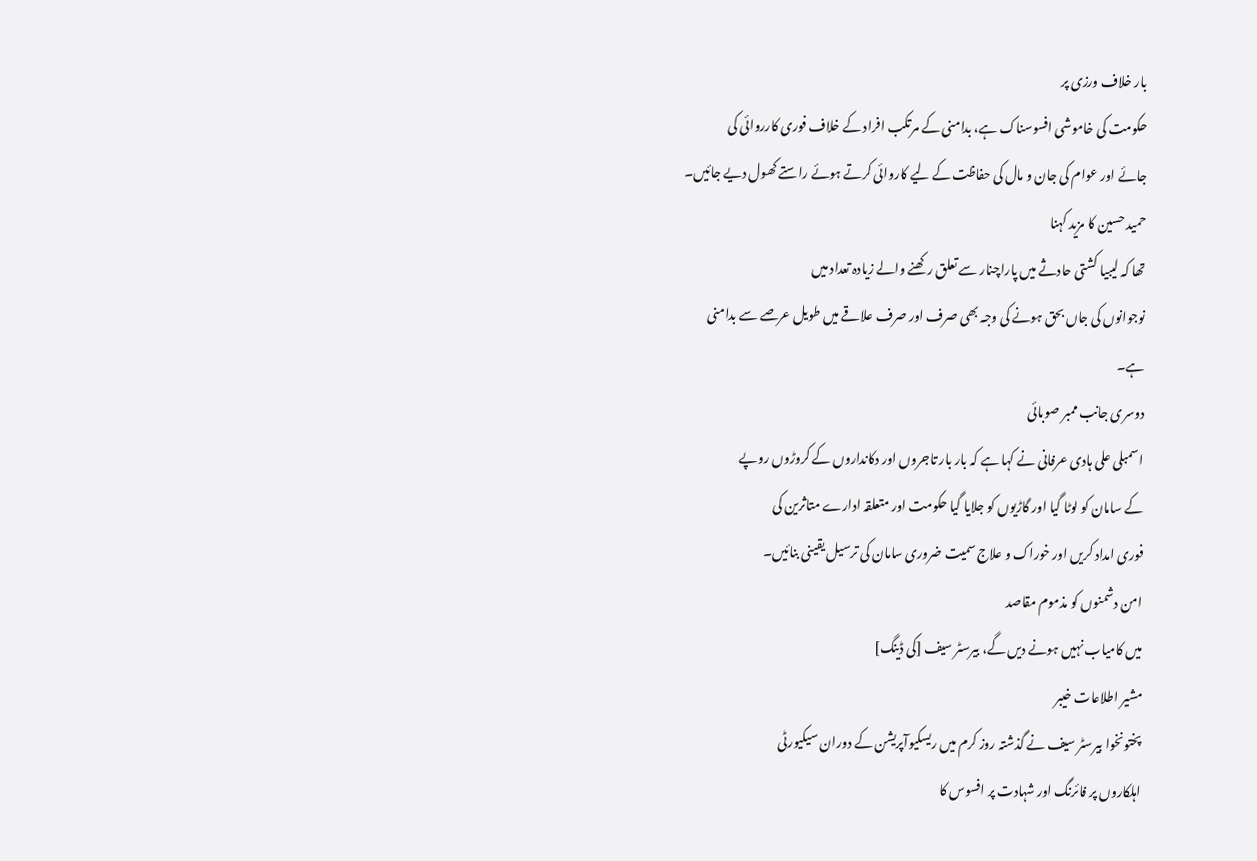بار خلاف ورزی پر
حکومت کی خاموشی افسوسناک ہے، بدامنی کے مرتکب افراد کے خلاف فوری کارروائی کی
جائے اور عوام کی جان و مال کی حفاظت کے لیے کاروائی کرتے ہوئے راستے کھول دیے جائیں۔
حمید حسین کا مزید کہنا
تھا کہ لیبیا کشتی حادثے میں پاراچنار سے تعلق رکھنے والے زیادہ تعداد میں
نوجوانوں کی جاں بحق ہونے کی وجہ بھی صرف اور صرف علاقے میں طویل عرصے سے بدامنی
ہے۔
دوسری جانب ممبر صوبائی
اسمبلی علی ہادی عرفانی نے کہا ہے کہ بار بار تاجروں اور دکانداروں کے کروڑوں روپے
کے سامان کو لوٹا گیا اور گاڑیوں کو جلایا گیا حکومت اور متعلقہ ادارے متاثرین کی
فوری امداد کریں اور خوراک و علاج سمیت ضروری سامان کی ترسیل یقینی بنائیں۔
امن دشمنوں کو مذموم مقاصد
میں کامیاب نہیں ہونے دیں گے، بیرسٹر سیف [کی ڈینگ]
مشیر اطلاعات خیبر
پختونخوا بیرسٹر سیف نے گذشتہ روز کرم میں ریسکیوآپریشن کے دوران سیکیورٹی
اہلکاروں پر فائرنگ اور شہادت پر افسوس کا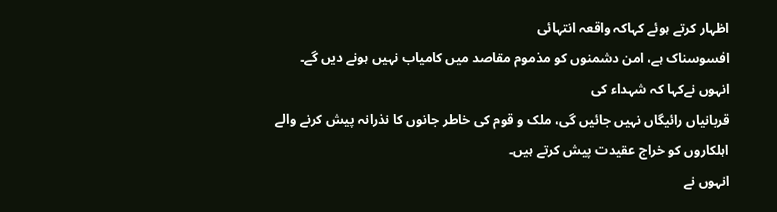اظہار کرتے ہوئے کہاکہ واقعہ انتہائی
افسوسناک ہے، امن دشمنوں کو مذموم مقاصد میں کامیاب نہیں ہونے دیں گے۔
انہوں نےکہا کہ شہداء کی
قربانیاں رائیگاں نہیں جائیں گی، ملک و قوم کی خاطر جانوں کا نذرانہ پیش کرنے والے
اہلکاروں کو خراج عقیدت پیش کرتے ہیں۔
انہوں نے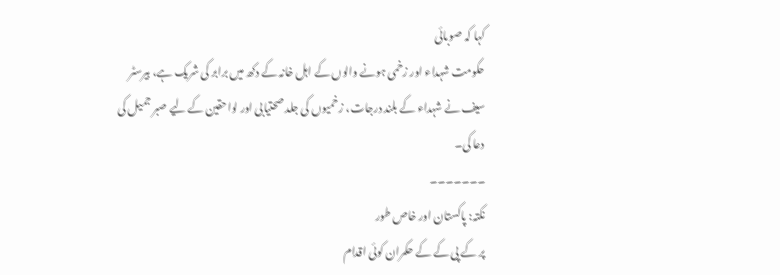کہا کہ صوبائی
حکومت شہداء اور زخمی ہونے والوں کے اہل خانہ کے دکھ میں برابر کی شریک ہے، بیرسٹر
سیف نے شہداء کے بلند درجات، زخمیوں کی جلد صحتیابی اور لواحقین کے لیے صبر جمیل کی
دعا کی۔
۔۔۔۔۔۔۔
نکتہ: پاکستان اور خاص طور
پر کے پی کے کے حکمران کوئی اقدام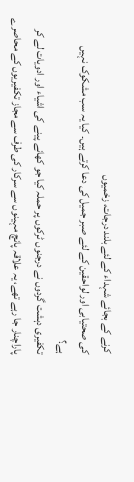کرنے کے بجائے شہداء کے لئے بلند درجات، زخمیوں
کی صحتیابی اور لواحقین کے لئے صبر جمیل کی دعا کرتے ہیں۔ کیا یہ سب مشکوک نہیں
ہے؟
تکفیری دہشت گردوں نے درجنوں ٹرکوں پر حملہ کیا جو کھانے پینے کی اشیاء اور ادویات لے کر پاراچنار جا رہے تھے، یہ علاقہ پانچ مہینوں سے سرکار کی طرف سے مجاز تکفیریوں کے محاصرے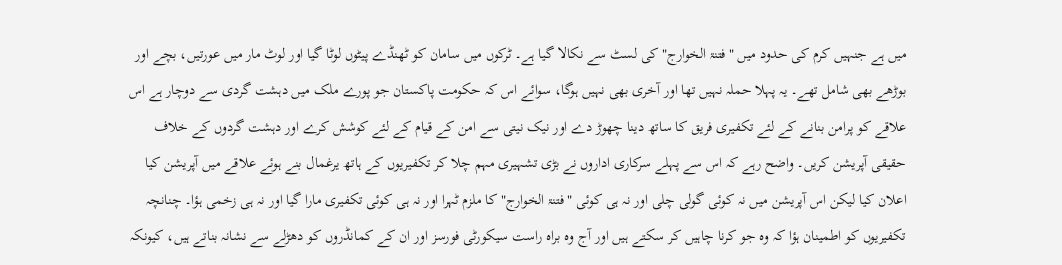میں ہے جنہیں کرم کی حدود میں "فتنۃ الخوارج" کی لسٹ سے نکالا گیا ہے۔ ٹرکوں میں سامان کو ٹھنڈے پیٹوں لوٹا گیا اور لوٹ مار میں عورتیں، بچے اور بوڑھے بھی شامل تھے۔ یہ پہلا حملہ نہیں تھا اور آخری بھی نہیں ہوگا، سوائے اس کہ حکومت پاکستان جو پورے ملک میں دہشت گردی سے دوچار ہے اس علاقے کو پرامن بنانے کے لئے تکفیری فریق کا ساتھ دینا چھوڑ دے اور نیک نیتی سے امن کے قیام کے لئے کوشش کرے اور دہشت گردوں کے خلاف حقیقی آپریشن کریں۔ واضح رہے کہ اس سے پہلے سرکاری اداروں نے بڑی تشہیری مہم چلا کر تکفیریوں کے ہاتھ یرغمال بنے ہوئے علاقے میں آپریشن کیا اعلان کیا لیکن اس آپریشن میں نہ کوئی گولی چلی اور نہ ہی کوئی "فتنۃ الخوارج" کا ملزم ٹہرا اور نہ ہی کوئی تکفیری مارا گیا اور نہ ہی زخمی ہؤا۔ چنانچہ تکفیریوں کو اطمینان ہؤا کہ وہ جو کرنا چاہیں کر سکتے ہيں اور آج وہ براہ راست سیکورٹی فورسز اور ان کے کمانڈروں کو دھڑلے سے نشانہ بناتے ہیں، کیونکہ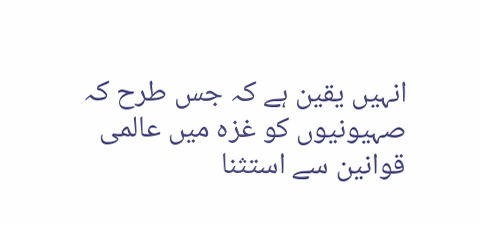انہیں یقین ہے کہ جس طرح کہ صہیونیوں کو غزہ میں عالمی قوانین سے استثنا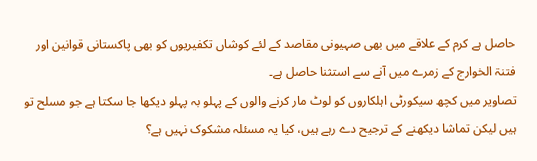حاصل ہے کرم کے علاقے میں بھی صہیونی مقاصد کے لئے کوشاں تکفیریوں کو بھی پاکستانی قوانین اور فتنۃ الخوارج کے زمرے میں آنے سے استثنا حاصل ہے۔
تصاویر میں کچھ سیکورٹی اہلکاروں کو لوٹ مار کرنے والوں کے پہلو بہ پہلو دیکھا جا سکتا ہے جو مسلح تو ہیں لیکن تماشا دیکھنے کے ترجیح دے رہے ہیں، کیا یہ مسئلہ مشکوک نہیں ہے؟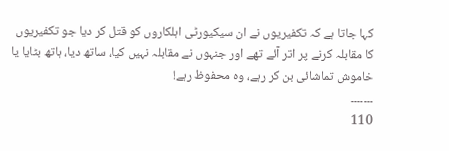کہا جاتا ہے کہ تکفیریوں نے ان سیکیورٹی اہلکاروں کو قتل کر دیا جو تکفیریوں کا مقابلہ کرنے پر اتر آئے تھے اور جنہوں نے مقابلہ نہیں کیا، ساتھ دیا، ہاتھ بٹایا یا خاموش تماشائی بن کر رہے، وہ محفوظ رہے!
۔۔۔۔۔۔۔
110